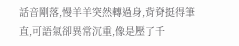話音剛落,慢羊羊突然轉過身,背脊挺得筆直,可語氣卻異常沉重,像是壓了千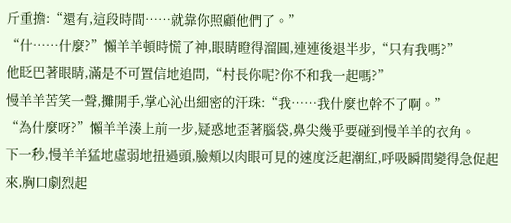斤重擔:“還有,這段時間……就靠你照顧他們了。”
“什……什麼?”懶羊羊頓時慌了神,眼睛瞪得溜圓,連連後退半步,“只有我嗎?”
他眨巴著眼睛,滿是不可置信地追問,“村長你呢?你不和我一起嗎?”
慢羊羊苦笑一聲,攤開手,掌心沁出細密的汗珠:“我……我什麼也幹不了啊。”
“為什麼呀?”懶羊羊湊上前一步,疑惑地歪著腦袋,鼻尖幾乎要碰到慢羊羊的衣角。
下一秒,慢羊羊猛地虛弱地扭過頭,臉頰以肉眼可見的速度泛起潮紅,呼吸瞬間變得急促起來,胸口劇烈起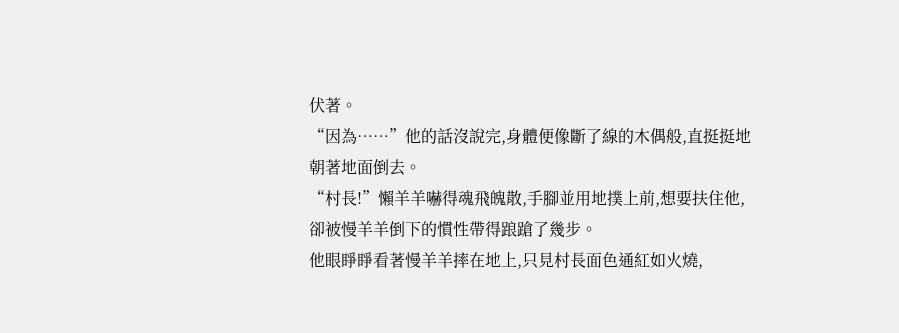伏著。
“因為……”他的話沒說完,身體便像斷了線的木偶般,直挺挺地朝著地面倒去。
“村長!”懶羊羊嚇得魂飛魄散,手腳並用地撲上前,想要扶住他,卻被慢羊羊倒下的慣性帶得踉蹌了幾步。
他眼睜睜看著慢羊羊摔在地上,只見村長面色通紅如火燒,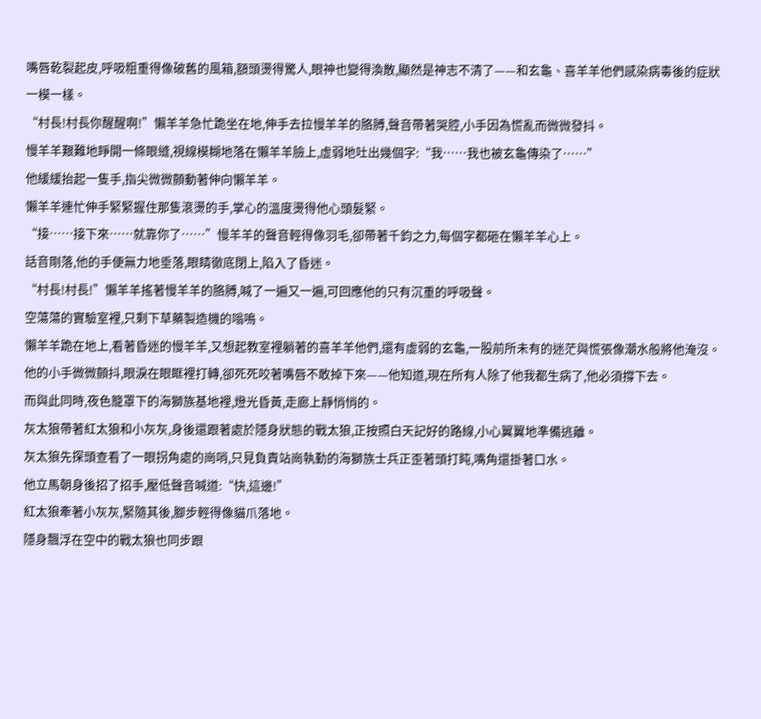嘴唇乾裂起皮,呼吸粗重得像破舊的風箱,額頭燙得驚人,眼神也變得渙散,顯然是神志不清了——和玄龜、喜羊羊他們感染病毒後的症狀一模一樣。
“村長!村長你醒醒啊!”懶羊羊急忙跪坐在地,伸手去拉慢羊羊的胳膊,聲音帶著哭腔,小手因為慌亂而微微發抖。
慢羊羊艱難地睜開一條眼縫,視線模糊地落在懶羊羊臉上,虛弱地吐出幾個字:“我……我也被玄龜傳染了……”
他緩緩抬起一隻手,指尖微微顫動著伸向懶羊羊。
懶羊羊連忙伸手緊緊握住那隻滾燙的手,掌心的溫度燙得他心頭髮緊。
“接……接下來……就靠你了……”慢羊羊的聲音輕得像羽毛,卻帶著千鈞之力,每個字都砸在懶羊羊心上。
話音剛落,他的手便無力地垂落,眼睛徹底閉上,陷入了昏迷。
“村長!村長!”懶羊羊搖著慢羊羊的胳膊,喊了一遍又一遍,可回應他的只有沉重的呼吸聲。
空蕩蕩的實驗室裡,只剩下草藥製造機的嗡鳴。
懶羊羊跪在地上,看著昏迷的慢羊羊,又想起教室裡躺著的喜羊羊他們,還有虛弱的玄龜,一股前所未有的迷茫與慌張像潮水般將他淹沒。
他的小手微微顫抖,眼淚在眼眶裡打轉,卻死死咬著嘴唇不敢掉下來——他知道,現在所有人除了他我都生病了,他必須撐下去。
而與此同時,夜色籠罩下的海獅族基地裡,燈光昏黃,走廊上靜悄悄的。
灰太狼帶著紅太狼和小灰灰,身後還跟著處於隱身狀態的戰太狼,正按照白天記好的路線,小心翼翼地準備逃離。
灰太狼先探頭查看了一眼拐角處的崗哨,只見負責站崗執勤的海獅族士兵正歪著頭打盹,嘴角還掛著口水。
他立馬朝身後招了招手,壓低聲音喊道:“快,這邊!”
紅太狼牽著小灰灰,緊隨其後,腳步輕得像貓爪落地。
隱身飄浮在空中的戰太狼也同步跟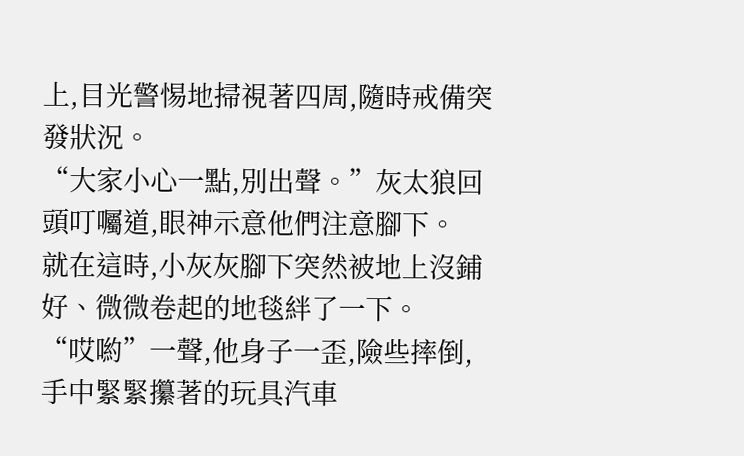上,目光警惕地掃視著四周,隨時戒備突發狀況。
“大家小心一點,別出聲。”灰太狼回頭叮囑道,眼神示意他們注意腳下。
就在這時,小灰灰腳下突然被地上沒鋪好、微微卷起的地毯絆了一下。
“哎喲”一聲,他身子一歪,險些摔倒,手中緊緊攥著的玩具汽車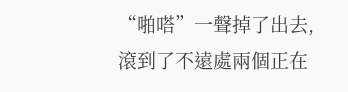“啪嗒”一聲掉了出去,滾到了不遠處兩個正在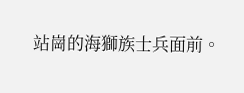站崗的海獅族士兵面前。